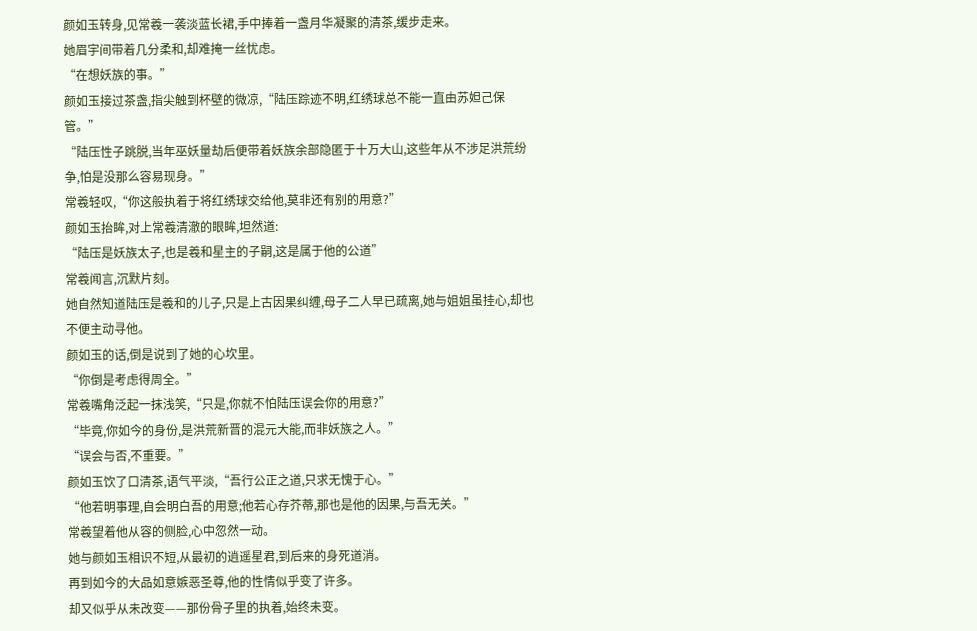颜如玉转身,见常羲一袭淡蓝长裙,手中捧着一盏月华凝聚的清茶,缓步走来。
她眉宇间带着几分柔和,却难掩一丝忧虑。
“在想妖族的事。”
颜如玉接过茶盏,指尖触到杯壁的微凉,“陆压踪迹不明,红绣球总不能一直由苏妲己保管。”
“陆压性子跳脱,当年巫妖量劫后便带着妖族余部隐匿于十万大山,这些年从不涉足洪荒纷争,怕是没那么容易现身。”
常羲轻叹,“你这般执着于将红绣球交给他,莫非还有别的用意?”
颜如玉抬眸,对上常羲清澈的眼眸,坦然道:
“陆压是妖族太子,也是羲和星主的子嗣,这是属于他的公道”
常羲闻言,沉默片刻。
她自然知道陆压是羲和的儿子,只是上古因果纠缠,母子二人早已疏离,她与姐姐虽挂心,却也不便主动寻他。
颜如玉的话,倒是说到了她的心坎里。
“你倒是考虑得周全。”
常羲嘴角泛起一抹浅笑,“只是,你就不怕陆压误会你的用意?”
“毕竟,你如今的身份,是洪荒新晋的混元大能,而非妖族之人。”
“误会与否,不重要。”
颜如玉饮了口清茶,语气平淡,“吾行公正之道,只求无愧于心。”
“他若明事理,自会明白吾的用意;他若心存芥蒂,那也是他的因果,与吾无关。”
常羲望着他从容的侧脸,心中忽然一动。
她与颜如玉相识不短,从最初的逍遥星君,到后来的身死道消。
再到如今的大品如意嫉恶圣尊,他的性情似乎变了许多。
却又似乎从未改变——那份骨子里的执着,始终未变。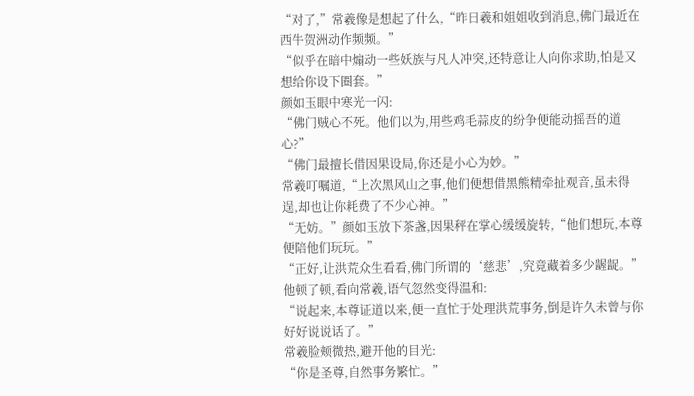“对了,”常羲像是想起了什么,“昨日羲和姐姐收到消息,佛门最近在西牛贺洲动作频频。”
“似乎在暗中煽动一些妖族与凡人冲突,还特意让人向你求助,怕是又想给你设下圈套。”
颜如玉眼中寒光一闪:
“佛门贼心不死。他们以为,用些鸡毛蒜皮的纷争便能动摇吾的道心?”
“佛门最擅长借因果设局,你还是小心为妙。”
常羲叮嘱道,“上次黑风山之事,他们便想借黑熊精牵扯观音,虽未得逞,却也让你耗费了不少心神。”
“无妨。”颜如玉放下茶盏,因果秤在掌心缓缓旋转,“他们想玩,本尊便陪他们玩玩。”
“正好,让洪荒众生看看,佛门所谓的‘慈悲’,究竟藏着多少龌龊。”
他顿了顿,看向常羲,语气忽然变得温和:
“说起来,本尊证道以来,便一直忙于处理洪荒事务,倒是许久未曾与你好好说说话了。”
常羲脸颊微热,避开他的目光:
“你是圣尊,自然事务繁忙。”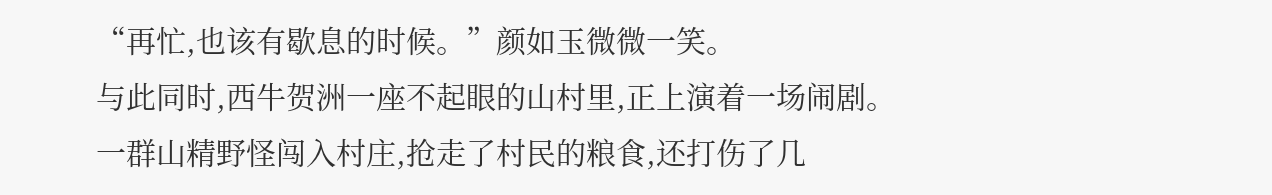“再忙,也该有歇息的时候。”颜如玉微微一笑。
与此同时,西牛贺洲一座不起眼的山村里,正上演着一场闹剧。
一群山精野怪闯入村庄,抢走了村民的粮食,还打伤了几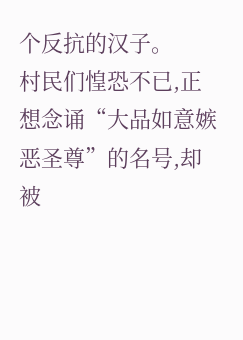个反抗的汉子。
村民们惶恐不已,正想念诵“大品如意嫉恶圣尊”的名号,却被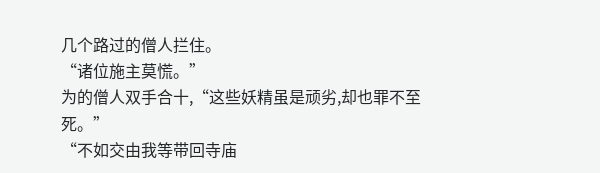几个路过的僧人拦住。
“诸位施主莫慌。”
为的僧人双手合十,“这些妖精虽是顽劣,却也罪不至死。”
“不如交由我等带回寺庙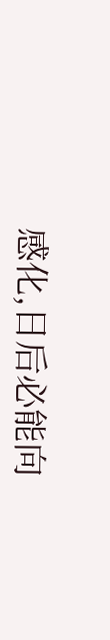感化,日后必能向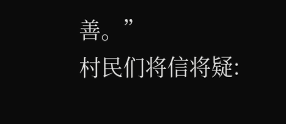善。”
村民们将信将疑: